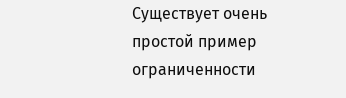Существует очень простой пример ограниченности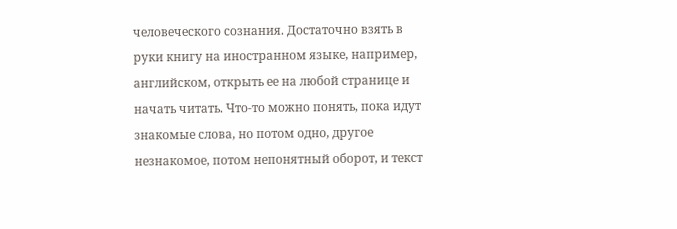человеческого сознания. Достаточно взять в руки книгу на иностранном языке, например, английском, открыть ее на любой странице и начать читать. Что-то можно понять, пока идут знакомые слова, но потом одно, другое незнакомое, потом непонятный оборот, и текст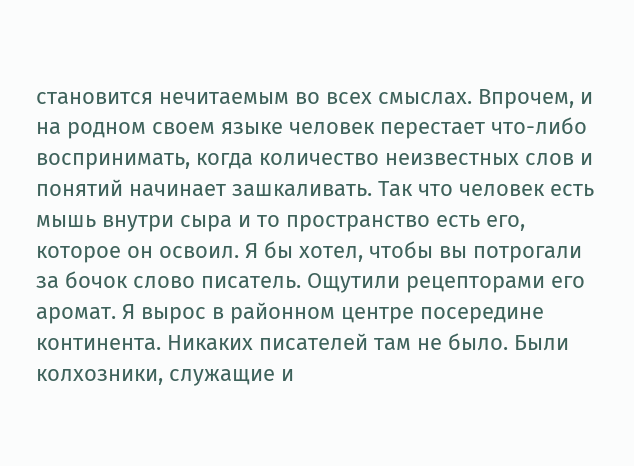становится нечитаемым во всех смыслах. Впрочем, и на родном своем языке человек перестает что-либо воспринимать, когда количество неизвестных слов и понятий начинает зашкаливать. Так что человек есть мышь внутри сыра и то пространство есть его, которое он освоил. Я бы хотел, чтобы вы потрогали за бочок слово писатель. Ощутили рецепторами его аромат. Я вырос в районном центре посередине континента. Никаких писателей там не было. Были колхозники, служащие и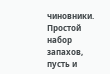чиновники. Простой набор запахов, пусть и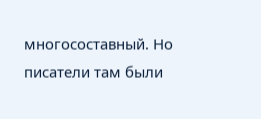многосоставный. Но писатели там были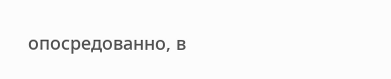опосредованно, в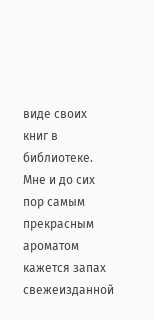виде своих книг в библиотеке. Мне и до сих пор самым прекрасным ароматом кажется запах свежеизданной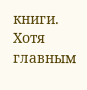книги. Хотя главным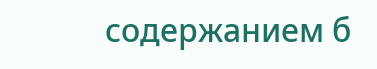содержанием б